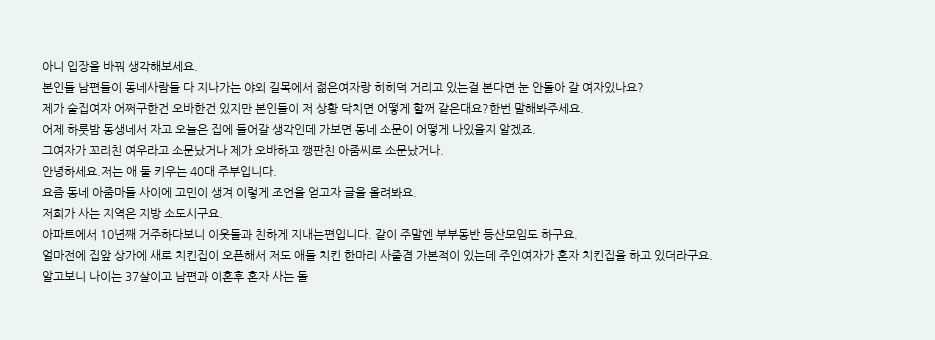아니 입장을 바꿔 생각해보세요.
본인들 남편들이 동네사람들 다 지나가는 야외 길목에서 젊은여자랑 히히덕 거리고 있는걸 본다면 눈 안돌아 갈 여자있나요?
제가 술집여자 어쩌구한건 오바한건 있지만 본인들이 저 상황 닥치면 어떻게 할꺼 같은대요?한번 말해봐주세요.
어제 하룻밤 동생네서 자고 오늘은 집에 들어갈 생각인데 가보면 동네 소문이 어떻게 나있을지 알겠죠.
그여자가 꼬리친 여우라고 소문났거나 제가 오바하고 깽판친 아줌씨로 소문났거나.
안녕하세요.저는 애 둘 키우는 40대 주부입니다.
요즘 동네 아줌마들 사이에 고민이 생겨 이렇게 조언을 얻고자 글을 올려봐요.
저희가 사는 지역은 지방 소도시구요.
아파트에서 10년째 거주하다보니 이웃들과 친하게 지내는편입니다. 같이 주말엔 부부동반 등산모임도 하구요.
얼마전에 집앞 상가에 새로 치킨집이 오픈해서 저도 애들 치킨 한마리 사줄겸 가본적이 있는데 주인여자가 혼자 치킨집을 하고 있더라구요.
알고보니 나이는 37살이고 남편과 이혼후 혼자 사는 돌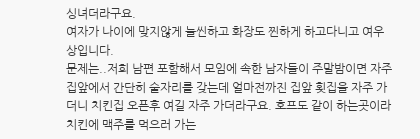싱녀더라구요.
여자가 나이에 맞지않게 늘씬하고 화장도 찐하게 하고다니고 여우상입니다.
문제는..저희 남편 포함해서 모임에 속한 남자들이 주말밤이면 자주 집앞에서 간단히 술자리를 갖는데 얼마전까진 집앞 횟집을 자주 가더니 치킨집 오픈후 여길 자주 가더라구요. 호프도 같이 하는곳이라 치킨에 맥주를 먹으러 가는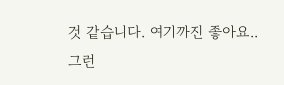것 같습니다. 여기까진 좋아요..
그런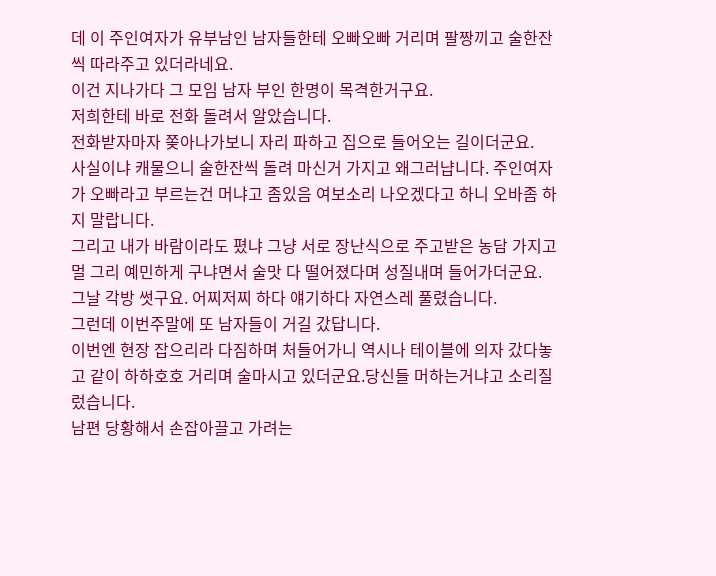데 이 주인여자가 유부남인 남자들한테 오빠오빠 거리며 팔짱끼고 술한잔씩 따라주고 있더라네요.
이건 지나가다 그 모임 남자 부인 한명이 목격한거구요.
저희한테 바로 전화 돌려서 알았습니다.
전화받자마자 쫒아나가보니 자리 파하고 집으로 들어오는 길이더군요.
사실이냐 캐물으니 술한잔씩 돌려 마신거 가지고 왜그러냡니다. 주인여자가 오빠라고 부르는건 머냐고 좀있음 여보소리 나오겠다고 하니 오바좀 하지 말랍니다.
그리고 내가 바람이라도 폈냐 그냥 서로 장난식으로 주고받은 농담 가지고 멀 그리 예민하게 구냐면서 술맛 다 떨어졌다며 성질내며 들어가더군요.
그날 각방 썻구요. 어찌저찌 하다 얘기하다 자연스레 풀렸습니다.
그런데 이번주말에 또 남자들이 거길 갔답니다.
이번엔 현장 잡으리라 다짐하며 처들어가니 역시나 테이블에 의자 갔다놓고 같이 하하호호 거리며 술마시고 있더군요.당신들 머하는거냐고 소리질렀습니다.
남편 당황해서 손잡아끌고 가려는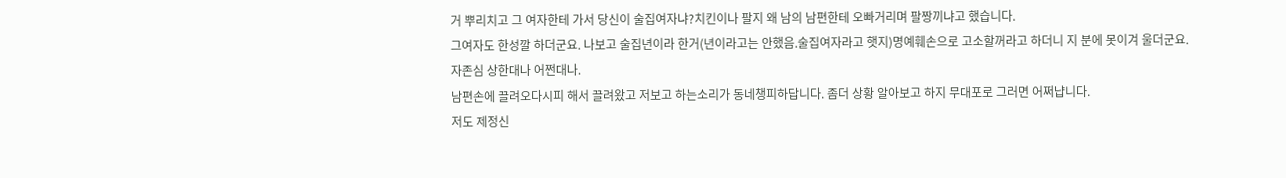거 뿌리치고 그 여자한테 가서 당신이 술집여자냐?치킨이나 팔지 왜 남의 남편한테 오빠거리며 팔짱끼냐고 했습니다.
그여자도 한성깔 하더군요. 나보고 술집년이라 한거(년이라고는 안했음.술집여자라고 햇지)명예훼손으로 고소할꺼라고 하더니 지 분에 못이겨 울더군요.
자존심 상한대나 어쩐대나.
남편손에 끌려오다시피 해서 끌려왔고 저보고 하는소리가 동네챙피하답니다. 좀더 상황 알아보고 하지 무대포로 그러면 어쩌냡니다.
저도 제정신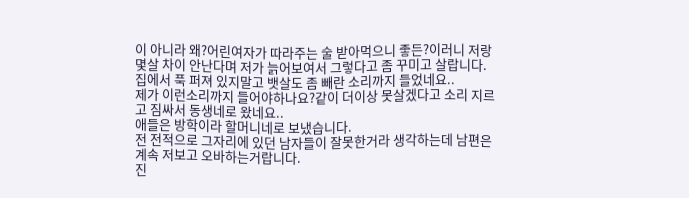이 아니라 왜?어린여자가 따라주는 술 받아먹으니 좋든?이러니 저랑 몇살 차이 안난다며 저가 늙어보여서 그렇다고 좀 꾸미고 살랍니다.
집에서 푹 퍼져 있지말고 뱃살도 좀 빼란 소리까지 들었네요..
제가 이런소리까지 들어야하나요?같이 더이상 못살겠다고 소리 지르고 짐싸서 동생네로 왔네요..
애들은 방학이라 할머니네로 보냈습니다.
전 전적으로 그자리에 있던 남자들이 잘못한거라 생각하는데 남편은 계속 저보고 오바하는거랍니다.
진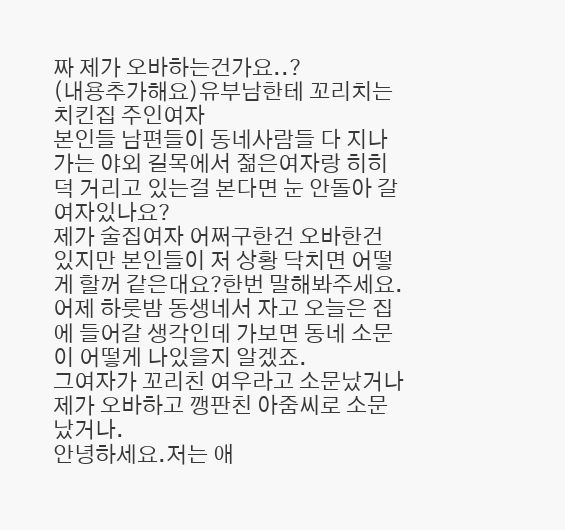짜 제가 오바하는건가요..?
(내용추가해요)유부남한테 꼬리치는 치킨집 주인여자
본인들 남편들이 동네사람들 다 지나가는 야외 길목에서 젊은여자랑 히히덕 거리고 있는걸 본다면 눈 안돌아 갈 여자있나요?
제가 술집여자 어쩌구한건 오바한건 있지만 본인들이 저 상황 닥치면 어떻게 할꺼 같은대요?한번 말해봐주세요.
어제 하룻밤 동생네서 자고 오늘은 집에 들어갈 생각인데 가보면 동네 소문이 어떻게 나있을지 알겠죠.
그여자가 꼬리친 여우라고 소문났거나 제가 오바하고 깽판친 아줌씨로 소문났거나.
안녕하세요.저는 애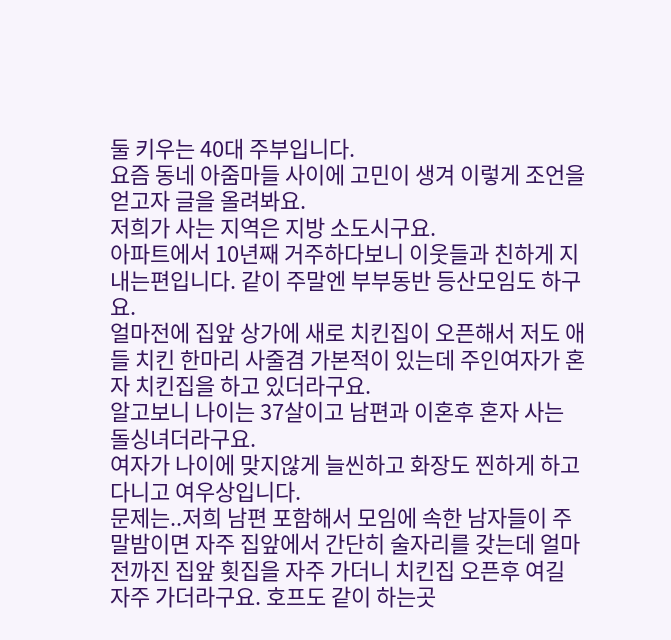둘 키우는 40대 주부입니다.
요즘 동네 아줌마들 사이에 고민이 생겨 이렇게 조언을 얻고자 글을 올려봐요.
저희가 사는 지역은 지방 소도시구요.
아파트에서 10년째 거주하다보니 이웃들과 친하게 지내는편입니다. 같이 주말엔 부부동반 등산모임도 하구요.
얼마전에 집앞 상가에 새로 치킨집이 오픈해서 저도 애들 치킨 한마리 사줄겸 가본적이 있는데 주인여자가 혼자 치킨집을 하고 있더라구요.
알고보니 나이는 37살이고 남편과 이혼후 혼자 사는 돌싱녀더라구요.
여자가 나이에 맞지않게 늘씬하고 화장도 찐하게 하고다니고 여우상입니다.
문제는..저희 남편 포함해서 모임에 속한 남자들이 주말밤이면 자주 집앞에서 간단히 술자리를 갖는데 얼마전까진 집앞 횟집을 자주 가더니 치킨집 오픈후 여길 자주 가더라구요. 호프도 같이 하는곳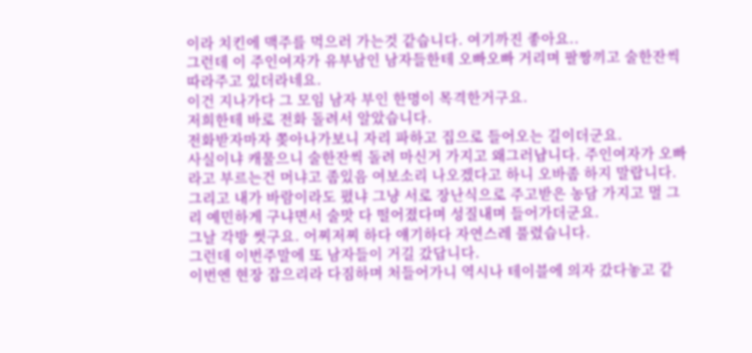이라 치킨에 맥주를 먹으러 가는것 같습니다. 여기까진 좋아요..
그런데 이 주인여자가 유부남인 남자들한테 오빠오빠 거리며 팔짱끼고 술한잔씩 따라주고 있더라네요.
이건 지나가다 그 모임 남자 부인 한명이 목격한거구요.
저희한테 바로 전화 돌려서 알았습니다.
전화받자마자 쫒아나가보니 자리 파하고 집으로 들어오는 길이더군요.
사실이냐 캐물으니 술한잔씩 돌려 마신거 가지고 왜그러냡니다. 주인여자가 오빠라고 부르는건 머냐고 좀있음 여보소리 나오겠다고 하니 오바좀 하지 말랍니다.
그리고 내가 바람이라도 폈냐 그냥 서로 장난식으로 주고받은 농담 가지고 멀 그리 예민하게 구냐면서 술맛 다 떨어졌다며 성질내며 들어가더군요.
그날 각방 썻구요. 어찌저찌 하다 얘기하다 자연스레 풀렸습니다.
그런데 이번주말에 또 남자들이 거길 갔답니다.
이번엔 현장 잡으리라 다짐하며 처들어가니 역시나 테이블에 의자 갔다놓고 같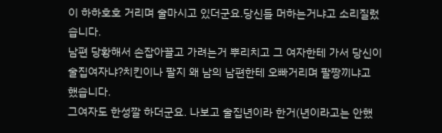이 하하호호 거리며 술마시고 있더군요.당신들 머하는거냐고 소리질렀습니다.
남편 당황해서 손잡아끌고 가려는거 뿌리치고 그 여자한테 가서 당신이 술집여자냐?치킨이나 팔지 왜 남의 남편한테 오빠거리며 팔짱끼냐고 했습니다.
그여자도 한성깔 하더군요. 나보고 술집년이라 한거(년이라고는 안했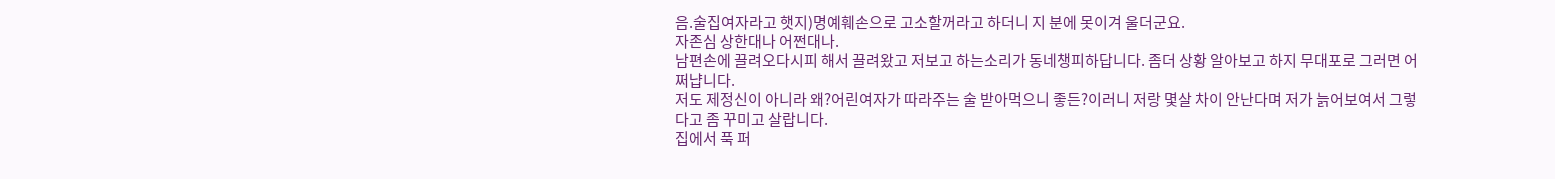음.술집여자라고 햇지)명예훼손으로 고소할꺼라고 하더니 지 분에 못이겨 울더군요.
자존심 상한대나 어쩐대나.
남편손에 끌려오다시피 해서 끌려왔고 저보고 하는소리가 동네챙피하답니다. 좀더 상황 알아보고 하지 무대포로 그러면 어쩌냡니다.
저도 제정신이 아니라 왜?어린여자가 따라주는 술 받아먹으니 좋든?이러니 저랑 몇살 차이 안난다며 저가 늙어보여서 그렇다고 좀 꾸미고 살랍니다.
집에서 푹 퍼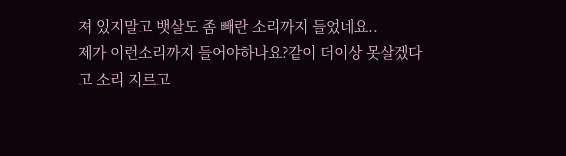져 있지말고 뱃살도 좀 빼란 소리까지 들었네요..
제가 이런소리까지 들어야하나요?같이 더이상 못살겠다고 소리 지르고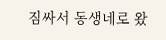짐싸서 동생네로 왔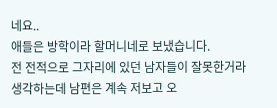네요..
애들은 방학이라 할머니네로 보냈습니다.
전 전적으로 그자리에 있던 남자들이 잘못한거라 생각하는데 남편은 계속 저보고 오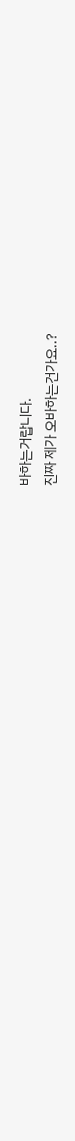바하는거랍니다.
진짜 제가 오바하는건가요..?